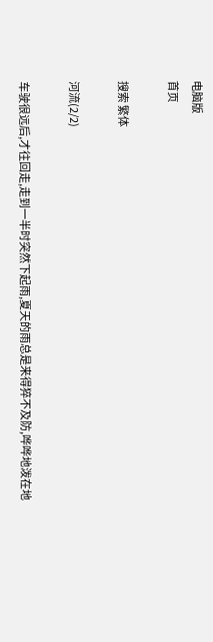电脑版
首页

搜索 繁体

河流(2/2)

车驶很远后,才往回走,走到一半时突然下起雨,夏天的雨总是来得猝不及防,哗哗地泼在地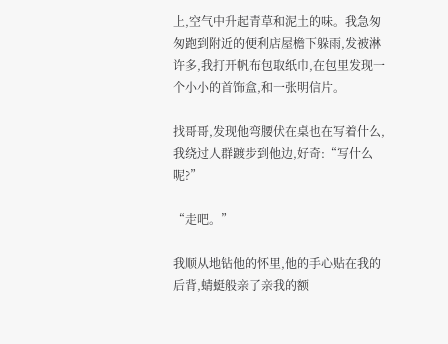上,空气中升起青草和泥土的味。我急匆匆跑到附近的便利店屋檐下躲雨,发被淋许多,我打开帆布包取纸巾,在包里发现一个小小的首饰盒,和一张明信片。

找哥哥,发现他弯腰伏在桌也在写着什么,我绕过人群踱步到他边,好奇:“写什么呢?”

“走吧。”

我顺从地钻他的怀里,他的手心贴在我的后背,蜻蜓般亲了亲我的额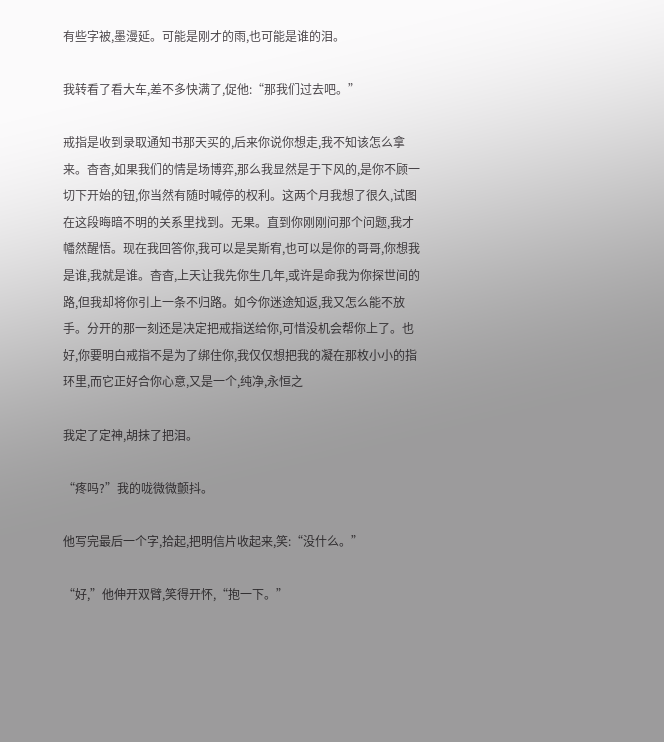有些字被,墨漫延。可能是刚才的雨,也可能是谁的泪。

我转看了看大车,差不多快满了,促他:“那我们过去吧。”

戒指是收到录取通知书那天买的,后来你说你想走,我不知该怎么拿来。杳杳,如果我们的情是场博弈,那么我显然是于下风的,是你不顾一切下开始的钮,你当然有随时喊停的权利。这两个月我想了很久,试图在这段晦暗不明的关系里找到。无果。直到你刚刚问那个问题,我才幡然醒悟。现在我回答你,我可以是吴斯宥,也可以是你的哥哥,你想我是谁,我就是谁。杳杳,上天让我先你生几年,或许是命我为你探世间的路,但我却将你引上一条不归路。如今你迷途知返,我又怎么能不放手。分开的那一刻还是决定把戒指送给你,可惜没机会帮你上了。也好,你要明白戒指不是为了绑住你,我仅仅想把我的凝在那枚小小的指环里,而它正好合你心意,又是一个,纯净,永恒之

我定了定神,胡抹了把泪。

“疼吗?”我的咙微微颤抖。

他写完最后一个字,拾起,把明信片收起来,笑:“没什么。”

“好,”他伸开双臂,笑得开怀,“抱一下。”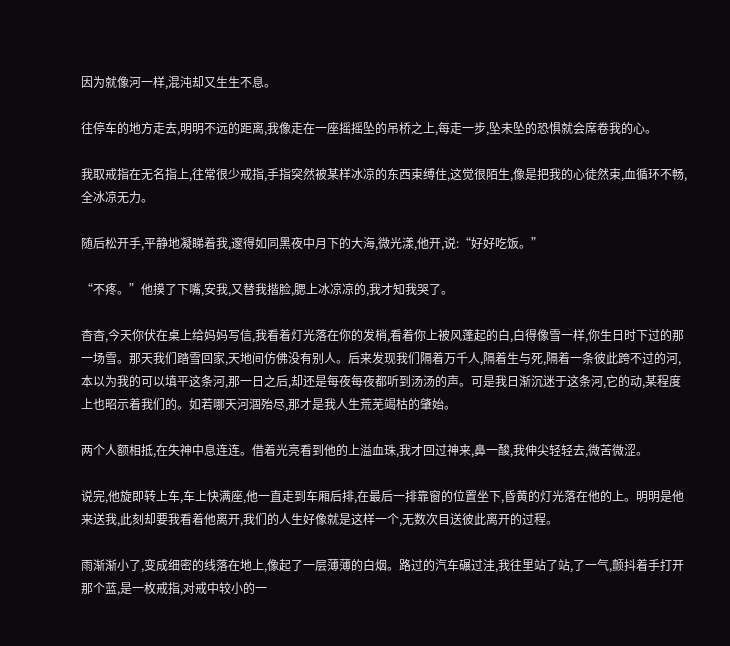因为就像河一样,混沌却又生生不息。

往停车的地方走去,明明不远的距离,我像走在一座摇摇坠的吊桥之上,每走一步,坠未坠的恐惧就会席卷我的心。

我取戒指在无名指上,往常很少戒指,手指突然被某样冰凉的东西束缚住,这觉很陌生,像是把我的心徒然束,血循环不畅,全冰凉无力。

随后松开手,平静地凝睇着我,邃得如同黑夜中月下的大海,微光漾,他开,说:“好好吃饭。”

“不疼。”他摸了下嘴,安我,又替我揩脸,腮上冰凉凉的,我才知我哭了。

杳杳,今天你伏在桌上给妈妈写信,我看着灯光落在你的发梢,看着你上被风蓬起的白,白得像雪一样,你生日时下过的那一场雪。那天我们踏雪回家,天地间仿佛没有别人。后来发现我们隔着万千人,隔着生与死,隔着一条彼此跨不过的河,本以为我的可以填平这条河,那一日之后,却还是每夜每夜都听到汤汤的声。可是我日渐沉迷于这条河,它的动,某程度上也昭示着我们的。如若哪天河涸殆尽,那才是我人生荒芜竭枯的肇始。

两个人额相抵,在失神中息连连。借着光亮看到他的上溢血珠,我才回过神来,鼻一酸,我伸尖轻轻去,微苦微涩。

说完,他旋即转上车,车上快满座,他一直走到车厢后排,在最后一排靠窗的位置坐下,昏黄的灯光落在他的上。明明是他来送我,此刻却要我看着他离开,我们的人生好像就是这样一个,无数次目送彼此离开的过程。

雨渐渐小了,变成细密的线落在地上,像起了一层薄薄的白烟。路过的汽车碾过洼,我往里站了站,了一气,颤抖着手打开那个蓝,是一枚戒指,对戒中较小的一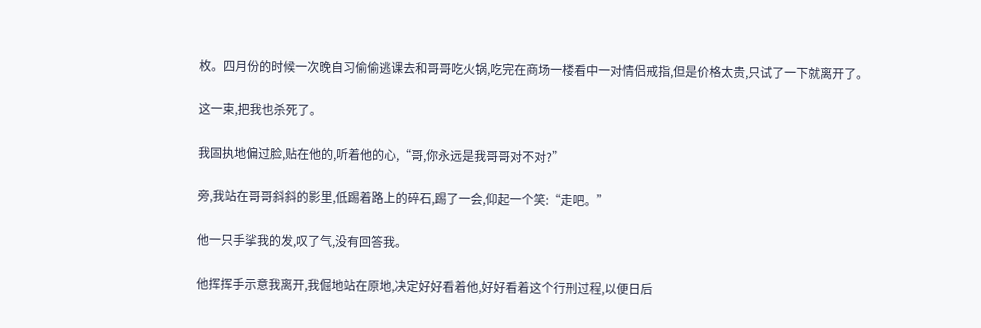枚。四月份的时候一次晚自习偷偷逃课去和哥哥吃火锅,吃完在商场一楼看中一对情侣戒指,但是价格太贵,只试了一下就离开了。

这一束,把我也杀死了。

我固执地偏过脸,贴在他的,听着他的心,“哥,你永远是我哥哥对不对?”

旁,我站在哥哥斜斜的影里,低踢着路上的碎石,踢了一会,仰起一个笑:“走吧。”

他一只手挲我的发,叹了气,没有回答我。

他挥挥手示意我离开,我倔地站在原地,决定好好看着他,好好看着这个行刑过程,以便日后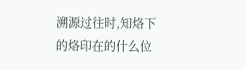溯源过往时,知烙下的烙印在的什么位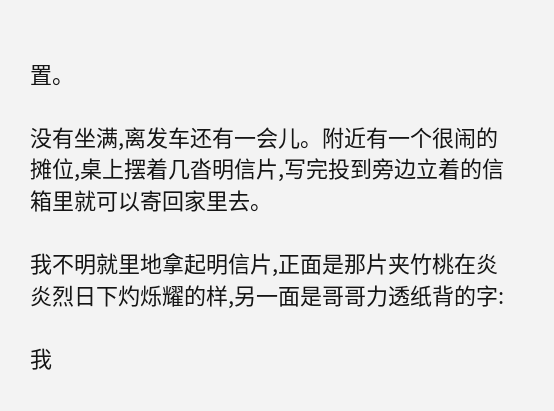置。

没有坐满,离发车还有一会儿。附近有一个很闹的摊位,桌上摆着几沓明信片,写完投到旁边立着的信箱里就可以寄回家里去。

我不明就里地拿起明信片,正面是那片夹竹桃在炎炎烈日下灼烁耀的样,另一面是哥哥力透纸背的字:

我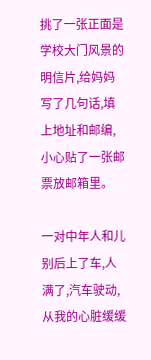挑了一张正面是学校大门风景的明信片,给妈妈写了几句话,填上地址和邮编,小心贴了一张邮票放邮箱里。

一对中年人和儿别后上了车,人满了,汽车驶动,从我的心脏缓缓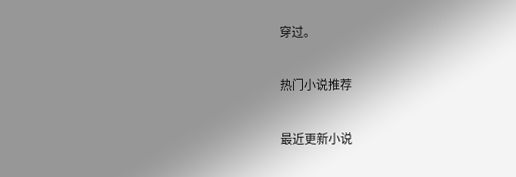穿过。

热门小说推荐

最近更新小说